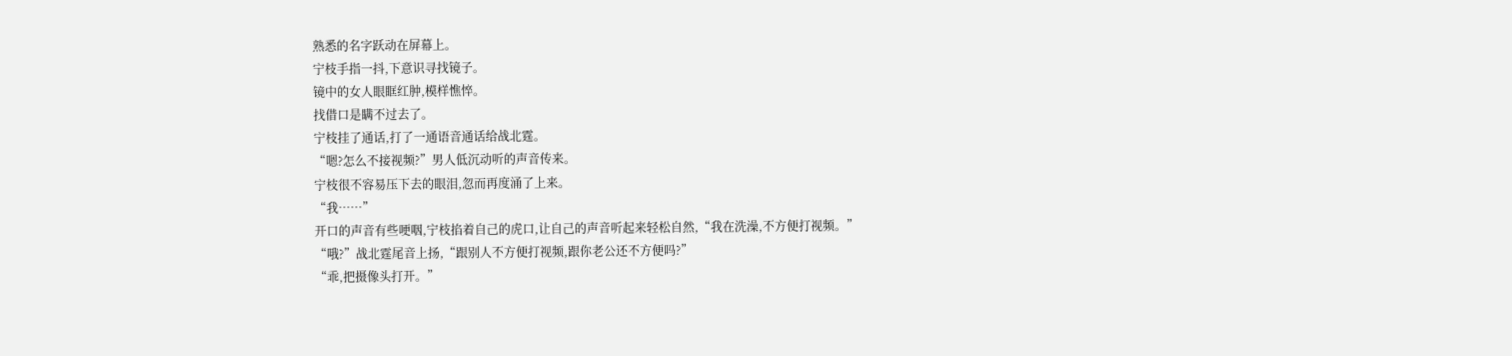熟悉的名字跃动在屏幕上。
宁枝手指一抖,下意识寻找镜子。
镜中的女人眼眶红肿,模样憔悴。
找借口是瞒不过去了。
宁枝挂了通话,打了一通语音通话给战北霆。
“嗯?怎么不接视频?”男人低沉动听的声音传来。
宁枝很不容易压下去的眼泪,忽而再度涌了上来。
“我……”
开口的声音有些哽咽,宁枝掐着自己的虎口,让自己的声音听起来轻松自然,“我在洗澡,不方便打视频。”
“哦?”战北霆尾音上扬,“跟别人不方便打视频,跟你老公还不方便吗?”
“乖,把摄像头打开。”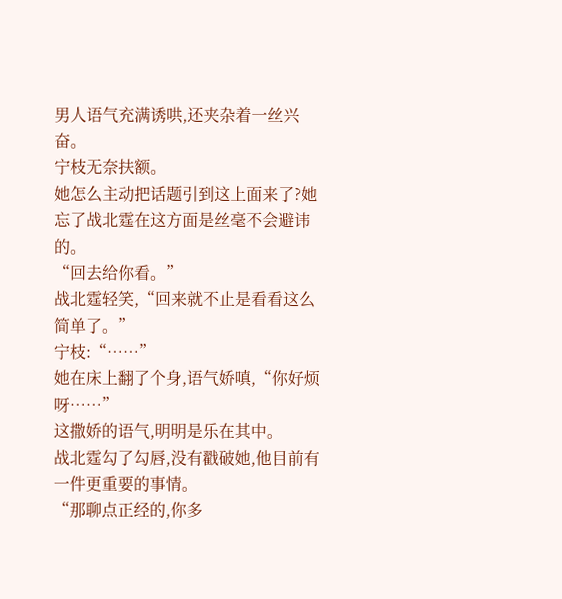男人语气充满诱哄,还夹杂着一丝兴奋。
宁枝无奈扶额。
她怎么主动把话题引到这上面来了?她忘了战北霆在这方面是丝毫不会避讳的。
“回去给你看。”
战北霆轻笑,“回来就不止是看看这么简单了。”
宁枝:“……”
她在床上翻了个身,语气娇嗔,“你好烦呀……”
这撒娇的语气,明明是乐在其中。
战北霆勾了勾唇,没有戳破她,他目前有一件更重要的事情。
“那聊点正经的,你多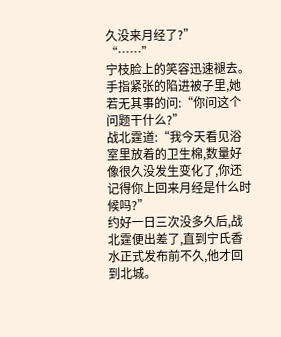久没来月经了?”
“……”
宁枝脸上的笑容迅速褪去。
手指紧张的陷进被子里,她若无其事的问:“你问这个问题干什么?”
战北霆道:“我今天看见浴室里放着的卫生棉,数量好像很久没发生变化了,你还记得你上回来月经是什么时候吗?”
约好一日三次没多久后,战北霆便出差了,直到宁氏香水正式发布前不久,他才回到北城。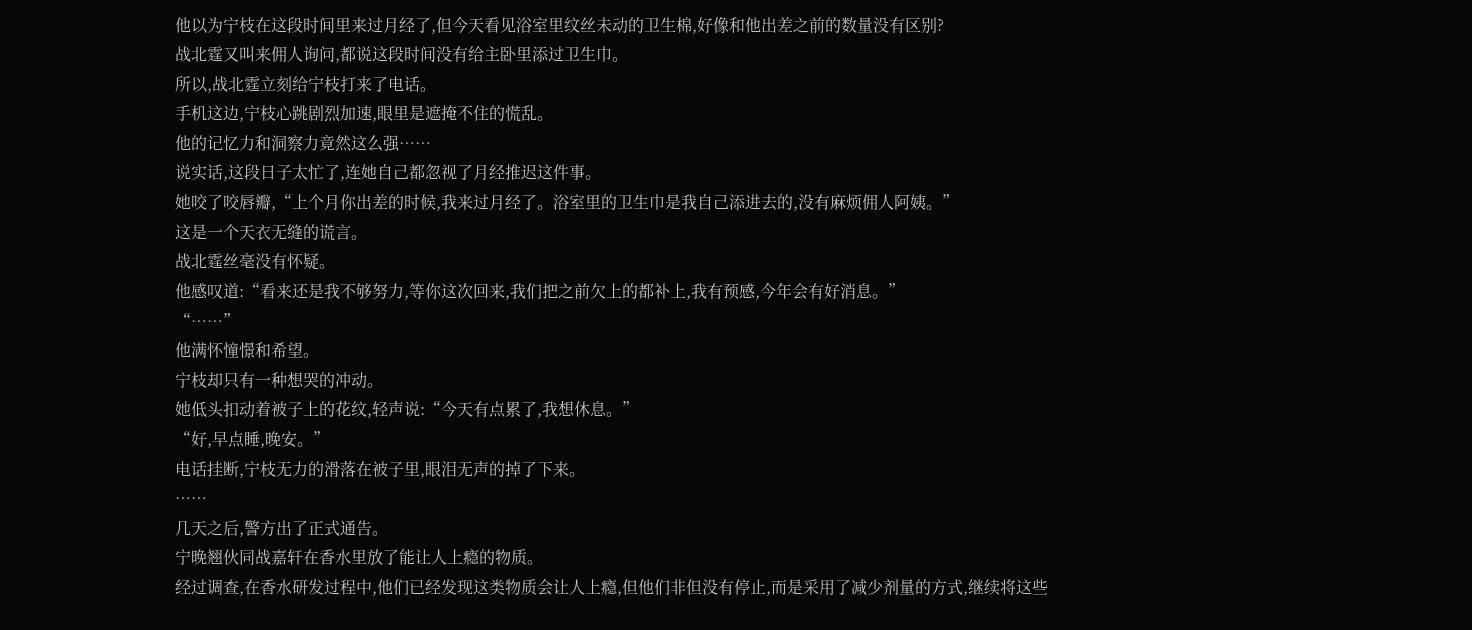他以为宁枝在这段时间里来过月经了,但今天看见浴室里纹丝未动的卫生棉,好像和他出差之前的数量没有区别?
战北霆又叫来佣人询问,都说这段时间没有给主卧里添过卫生巾。
所以,战北霆立刻给宁枝打来了电话。
手机这边,宁枝心跳剧烈加速,眼里是遮掩不住的慌乱。
他的记忆力和洞察力竟然这么强……
说实话,这段日子太忙了,连她自己都忽视了月经推迟这件事。
她咬了咬唇瓣,“上个月你出差的时候,我来过月经了。浴室里的卫生巾是我自己添进去的,没有麻烦佣人阿姨。”
这是一个天衣无缝的谎言。
战北霆丝毫没有怀疑。
他感叹道:“看来还是我不够努力,等你这次回来,我们把之前欠上的都补上,我有预感,今年会有好消息。”
“……”
他满怀憧憬和希望。
宁枝却只有一种想哭的冲动。
她低头扣动着被子上的花纹,轻声说:“今天有点累了,我想休息。”
“好,早点睡,晚安。”
电话挂断,宁枝无力的滑落在被子里,眼泪无声的掉了下来。
……
几天之后,警方出了正式通告。
宁晚翘伙同战嘉轩在香水里放了能让人上瘾的物质。
经过调查,在香水研发过程中,他们已经发现这类物质会让人上瘾,但他们非但没有停止,而是采用了减少剂量的方式,继续将这些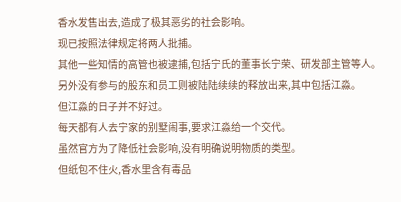香水发售出去,造成了极其恶劣的社会影响。
现已按照法律规定将两人批捕。
其他一些知情的高管也被逮捕,包括宁氏的董事长宁荣、研发部主管等人。
另外没有参与的股东和员工则被陆陆续续的释放出来,其中包括江淼。
但江淼的日子并不好过。
每天都有人去宁家的别墅闹事,要求江淼给一个交代。
虽然官方为了降低社会影响,没有明确说明物质的类型。
但纸包不住火,香水里含有毒品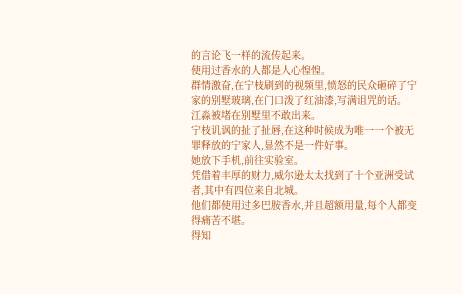的言论飞一样的流传起来。
使用过香水的人都是人心惶惶。
群情激奋,在宁枝刷到的视频里,愤怒的民众砸碎了宁家的别墅玻璃,在门口泼了红油漆,写满诅咒的话。
江淼被堵在别墅里不敢出来。
宁枝讥讽的扯了扯唇,在这种时候成为唯一一个被无罪释放的宁家人,显然不是一件好事。
她放下手机,前往实验室。
凭借着丰厚的财力,威尔逊太太找到了十个亚洲受试者,其中有四位来自北城。
他们都使用过多巴胺香水,并且超额用量,每个人都变得痛苦不堪。
得知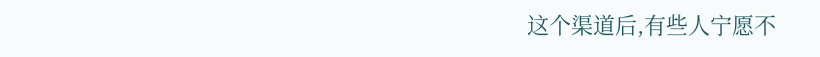这个渠道后,有些人宁愿不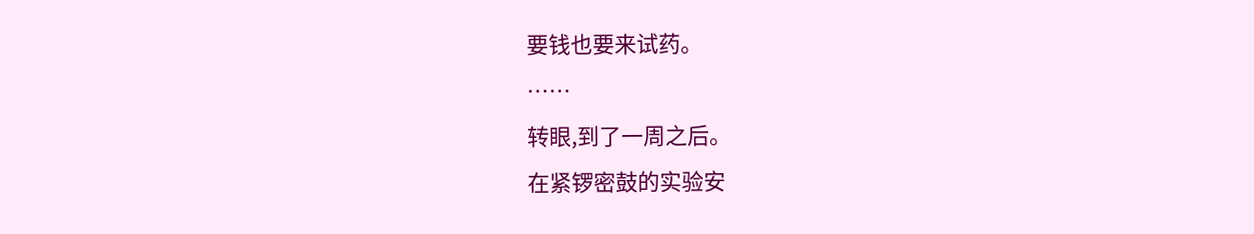要钱也要来试药。
……
转眼,到了一周之后。
在紧锣密鼓的实验安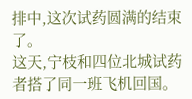排中,这次试药圆满的结束了。
这天,宁枝和四位北城试药者搭了同一班飞机回国。